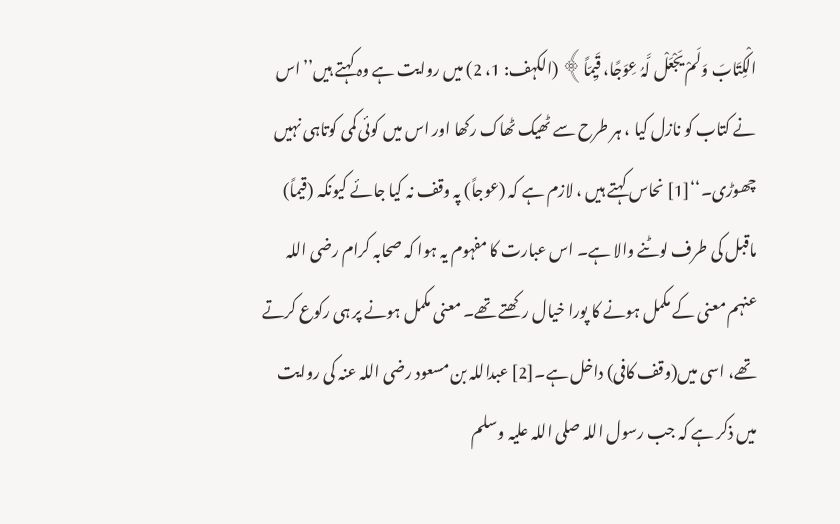الْکِتَابَ وَلَمْ یَجْعَلْ لَّہُ عِوَجًا، قَیِمّاً﴾ (الکہف: 1، 2) میں روایت ہے وہ کہتے ہیں’’اس نے کتاب کو نازل کیا ، ہر طرح سے ٹھیک ٹھاک رکھا اور اس میں کوئی کمی کوتاہی نہیں چھوڑی۔‘‘[1] نحاس کہتے ہیں ، لازم ہے کہ (عوجاً) پہ وقف نہ کیا جائے کیونکہ (قیماً) ماقبل کی طرف لوٹنے والا ہے۔ اس عبارت کا مفہوم یہ ہوا کہ صحابہ کرام رضی اللہ عنہم معنی کے مکمل ہونے کا پورا خیال رکھتے تھے۔ معنی مکمل ہونے پر ہی رکوع کرتے تھے، اسی میں(وقف کافی) داخل ہے۔[2] عبداللہ بن مسعود رضی اللہ عنہ کی روایت میں ذکر ہے کہ جب رسول اللہ صلی اللہ علیہ وسلم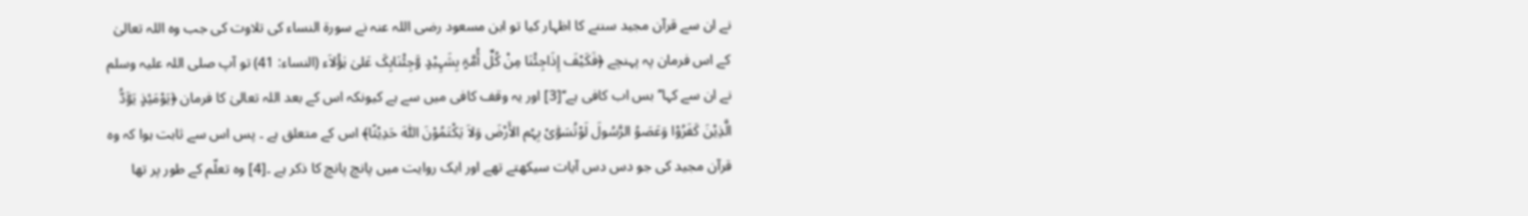نے ان سے قرآن مجید سننے کا اظہار کیا تو ابن مسعود رضی اللہ عنہ نے سورۃ النساء کی تلاوت کی جب وہ اللہ تعالیٰ کے اس فرمان پہ پہنچے ﴿فَکَیْفَ إِذَاجِئْنَا مِنْ کُلِّ أُمَّۃٍ بِشَہِیْدٍ وَّجِئْنَابِکَ عَلیٰ ہٰؤُلاَء (النساء: 41) تو آپ صلی اللہ علیہ وسلم نے ان سے کہا’’ بس اب کافی ہے‘‘[3] اور یہ وقف کافی میں سے ہے کیونکہ اس کے بعد اللہ تعالیٰ کا فرمان ﴿یَوْمَئِذٍ یَوَّدُّ الَّذِیْنَ کَفَرُوْا وَعَصَوُ الرَّسُولَ لَوْتُسَوّٰیْ بِہُم الأَرْضَ وَلاَ یَکْتَمُوْنَ اللّٰہَ حَدِیْثًا﴾ اس کے متعلق ہے ۔ پس اس سے ثابت ہوا کہ وہ قرآن مجید کی جو دس دس آیات سیکھتے تھے اور ایک روایت میں پانچ پانچ کا ذکر ہے ۔[4] وہ تعلّم کے طور پر تھا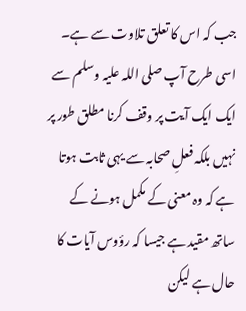جب کہ اس کا تعلق تلاوت سے ہے۔ اسی طرح آپ صلی اللہ علیہ وسلم سے ایک ایک آیت پر وقف کرنا مطلق طور پر نہیں بلکہ فعلِ صحابہ سے یہی ثابت ہوتا ہے کہ وہ معنی کے مکمل ہونے کے ساتھ مقید ہے جیسا کہ رؤوس آیات کا حال ہے لیکن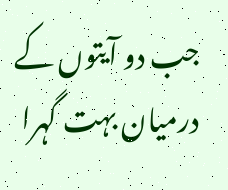جب دو آیتوں کے درمیان بہت گہرا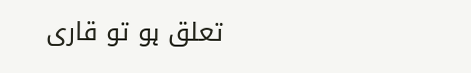تعلق ہو تو قاری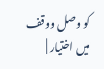کو وصل ووقف میں اختیار |